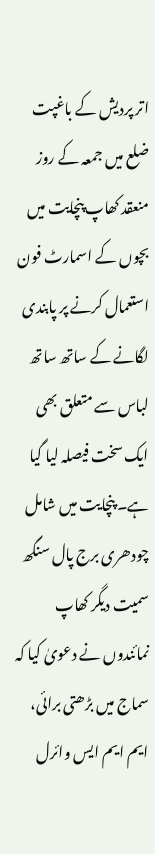اتر پردیش کے باغپت ضلع میں جمعہ کے روز منعقد کھاپ پنچایت میں بچوں کے اسمارٹ فون استعمال کرنے پر پابندی لگانے کے ساتھ ساتھ لباس سے متعلق بھی ایک سخت فیصلہ لیا گیا ہے۔ پنچایت میں شامل چودھری برج پال سنگھ سمیت دیگر کھاپ نمائندوں نے دعویٰ کیا کہ سماج میں بڑھتی برائی، ایم ایم ایس وائرل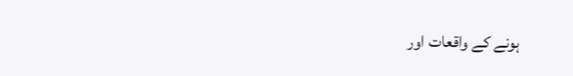ہونے کے واقعات اور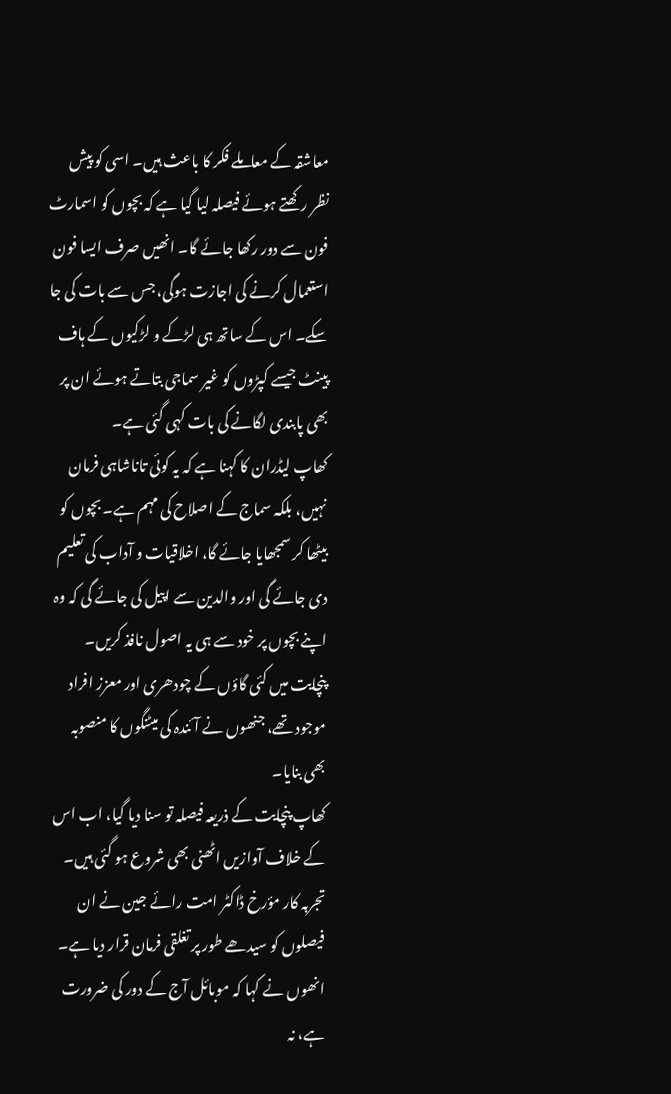معاشقہ کے معاملے فکر کا باعث ہیں۔ اسی کو پیش نظر رکھتے ہوئے فیصلہ لیا گیا ہے کہ بچوں کو اسمارٹ فون سے دور رکھا جائے گا۔ انھیں صرف ایسا فون استعمال کرنے کی اجازت ہوگی، جس سے بات کی جا سکے۔ اس کے ساتھ ہی لڑکے و لڑکیوں کے ہاف پینٹ جیسے کپڑوں کو غیر سماجی بتاتے ہوئے ان پر بھی پابندی لگانے کی بات کہی گئی ہے۔
کھاپ لیڈران کا کہنا ہے کہ یہ کوئی تاناشاہی فرمان نہیں، بلکہ سماج کے اصلاح کی مہم ہے۔ بچوں کو بیٹھا کر سمجھایا جائے گا، اخلاقیات و آداب کی تعلیم دی جائے گی اور والدین سے اپیل کی جائے گی کہ وہ اپنے بچوں پر خود سے ہی یہ اصول نافذ کریں۔ پنچایت میں کئی گاؤں کے چودھری اور معزز افراد موجود تھے، جنھوں نے آئندہ کی میٹنگوں کا منصوبہ بھی بنایا۔
کھاپ پنچایت کے ذریعہ فیصلہ تو سنا دیا گیا، اب اس کے خلاف آوازیں اٹھنی بھی شروع ہو گئی ہیں۔ تجربہ کار مؤرخ ڈاکٹر امت رائے جین نے ان فیصلوں کو سیدھے طور پر تغلقی فرمان قرار دیا ہے۔ انھوں نے کہا کہ موبائل آج کے دور کی ضرورت ہے، نہ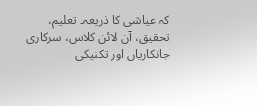کہ عیاشی کا ذریعہ۔ تعلیم، تحقیق، آن لائن کلاس، سرکاری جانکاریاں اور تکنیکی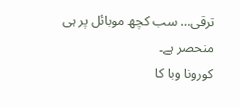ترقی… سب کچھ موبائل پر ہی منحصر ہے۔
کورونا وبا کا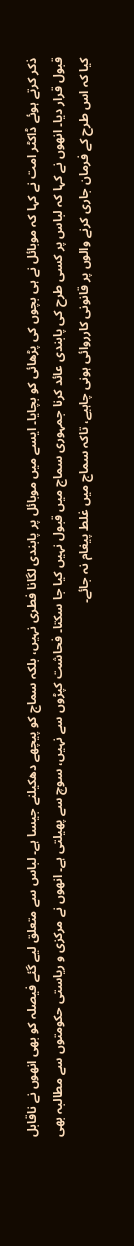ذکر کرتے ہوئے ڈاکٹر امت نے کہا کہ موبائل نے ہی بچوں کی پڑھائی کو بچایا۔ ایسے میں موبائل پر پابندی لگانا فطری نہیں، بلکہ سماج کو پیچھے دھکیلنے جیسا ہے۔ لباس سے متعلق لیے گئے فیصلہ کو بھی انھوں نے ناقابل قبول قرار دیا۔ انھوں نے کہا کہ لباس پر کسی طرح کی پابندی عائد کرنا جمہوری سماج میں قبول نہیں کیا جا سکتا۔ فحاشت کپڑوں سے نہیں، سوچ سے پھیلتی ہے۔ انھوں نے مرکزی و ریاستی حکومتوں سے مطالبہ بھی کیا کہ اس طرح کے فرمان جاری کرنے والوں پر قانونی کارروائی ہونی چاہیے، تاکہ سماج میں غلط پیغام نہ جائے۔